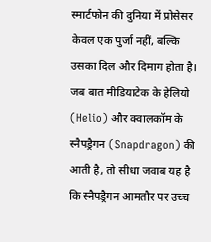स्मार्टफोन की दुनिया में प्रोसेसर केवल एक पुर्जा नहीं, बल्कि उसका दिल और दिमाग होता है। जब बात मीडियाटेक के हेलियो (Helio) और क्वालकॉम के स्नैपड्रैगन (Snapdragon) की आती है, तो सीधा जवाब यह है कि स्नैपड्रैगन आमतौर पर उच्च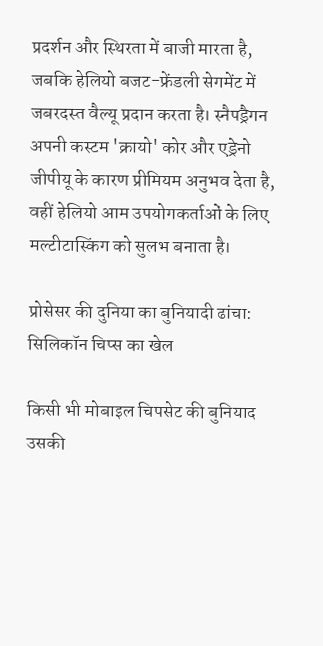प्रदर्शन और स्थिरता में बाजी मारता है, जबकि हेलियो बजट-फ्रेंडली सेगमेंट में जबरदस्त वैल्यू प्रदान करता है। स्नैपड्रैगन अपनी कस्टम 'क्रायो' कोर और एड्रेनो जीपीयू के कारण प्रीमियम अनुभव देता है, वहीं हेलियो आम उपयोगकर्ताओं के लिए मल्टीटास्किंग को सुलभ बनाता है।

प्रोसेसर की दुनिया का बुनियादी ढांचा: सिलिकॉन चिप्स का खेल

किसी भी मोबाइल चिपसेट की बुनियाद उसकी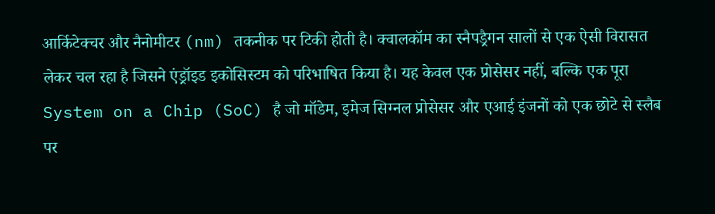आर्किटेक्चर और नैनोमीटर (nm) तकनीक पर टिकी होती है। क्वालकॉम का स्नैपड्रैगन सालों से एक ऐसी विरासत लेकर चल रहा है जिसने एंड्रॉइड इकोसिस्टम को परिभाषित किया है। यह केवल एक प्रोसेसर नहीं, बल्कि एक पूरा System on a Chip (SoC) है जो मॉडेम, इमेज सिग्नल प्रोसेसर और एआई इंजनों को एक छोटे से स्लैब पर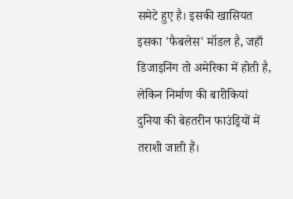समेटे हुए है। इसकी खासियत इसका 'फैबलेस' मॉडल है, जहाँ डिजाइनिंग तो अमेरिका में होती है, लेकिन निर्माण की बारीकियां दुनिया की बेहतरीन फाउंड्रियों में तराशी जाती हैं।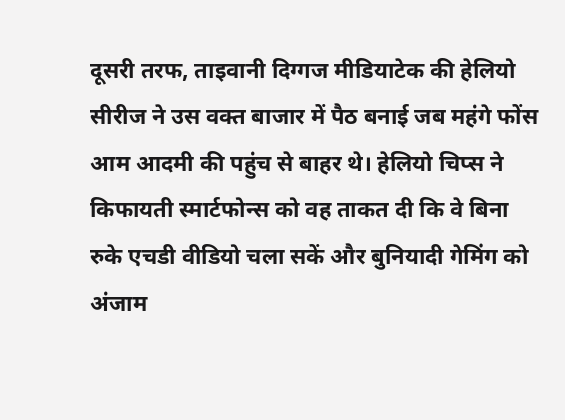दूसरी तरफ, ताइवानी दिग्गज मीडियाटेक की हेलियो सीरीज ने उस वक्त बाजार में पैठ बनाई जब महंगे फोंस आम आदमी की पहुंच से बाहर थे। हेलियो चिप्स ने किफायती स्मार्टफोन्स को वह ताकत दी कि वे बिना रुके एचडी वीडियो चला सकें और बुनियादी गेमिंग को अंजाम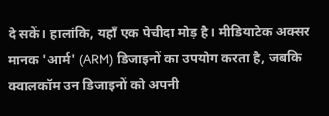दे सकें। हालांकि, यहाँ एक पेचीदा मोड़ है। मीडियाटेक अक्सर मानक 'आर्म' (ARM) डिजाइनों का उपयोग करता है, जबकि क्वालकॉम उन डिजाइनों को अपनी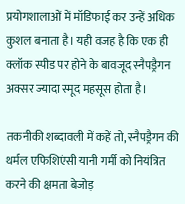प्रयोगशालाओं में मॉडिफाई कर उन्हें अधिक कुशल बनाता है। यही वजह है कि एक ही क्लॉक स्पीड पर होने के बावजूद स्नैपड्रैगन अक्सर ज्यादा स्मूद महसूस होता है।

तकनीकी शब्दावली में कहें तो, स्नैपड्रैगन की थर्मल एफिशिएंसी यानी गर्मी को नियंत्रित करने की क्षमता बेजोड़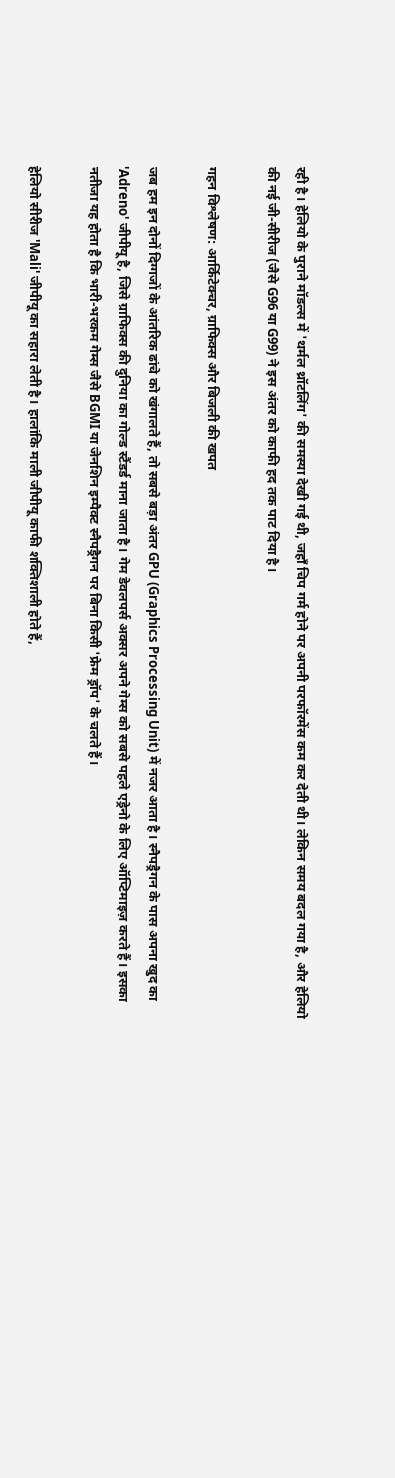रही है। हेलियो के पुराने मॉडल्स में 'थर्मल थ्रॉटलिंग' की समस्या देखी गई थी, जहाँ चिप गर्म होने पर अपनी परफॉरमेंस कम कर देती थी। लेकिन समय बदल गया है, और हेलियो की नई जी-सीरीज (जैसे G96 या G99) ने इस अंतर को काफी हद तक पाट दिया है।

गहन विश्लेषण: आर्किटेक्चर, ग्राफिक्स और बिजली की खपत

जब हम इन दोनों दिग्गजों के आंतरिक ढांचे को खंगालते हैं, तो सबसे बड़ा अंतर GPU (Graphics Processing Unit) में नजर आता है। स्नैपड्रैगन के पास अपना खुद का 'Adreno' जीपीयू है, जिसे ग्राफिक्स की दुनिया का गोल्ड स्टैंडर्ड माना जाता है। गेम डेवलपर्स अक्सर अपने गेम्स को सबसे पहले एड्रेनो के लिए ऑप्टिमाइज़ करते हैं। इसका नतीजा यह होता है कि भारी-भरकम गेम्स जैसे BGMI या जेनशिन इम्पैक्ट स्नैपड्रैगन पर बिना किसी 'फ्रेम ड्रॉप' के चलते हैं।

हेलियो सीरीज 'Mali' जीपीयू का सहारा लेती है। हालांकि माली जीपीयू काफी शक्तिशाली होते हैं,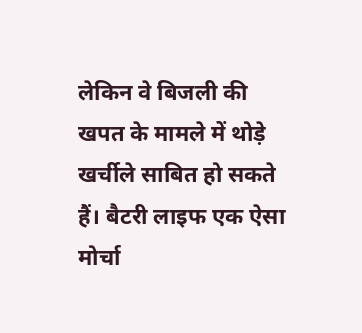लेकिन वे बिजली की खपत के मामले में थोड़े खर्चीले साबित हो सकते हैं। बैटरी लाइफ एक ऐसा मोर्चा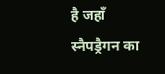है जहाँ स्नैपड्रैगन का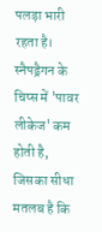पलड़ा भारी रहता है। स्नैपड्रैगन के चिप्स में 'पावर लीकेज' कम होती है, जिसका सीधा मतलब है कि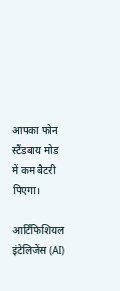आपका फोन स्टैंडबाय मोड में कम बैटरी पिएगा।

आर्टिफिशियल इंटेलिजेंस (AI)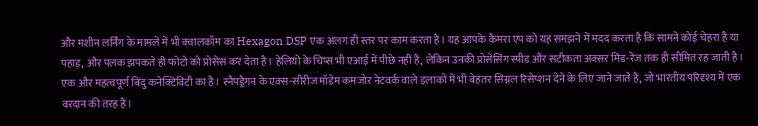और मशीन लर्निंग के मामले में भी क्वालकॉम का Hexagon DSP एक अलग ही स्तर पर काम करता है। यह आपके कैमरा एप को यह समझने में मदद करता है कि सामने कोई चेहरा है या पहाड़, और पलक झपकते ही फोटो को प्रोसेस कर देता है। हेलियो के चिप्स भी एआई में पीछे नहीं हैं, लेकिन उनकी प्रोसेसिंग स्पीड और सटीकता अक्सर मिड-रेंज तक ही सीमित रह जाती है। एक और महत्वपूर्ण बिंदु कनेक्टिविटी का है। स्नैपड्रैगन के एक्स-सीरीज मॉडेम कमजोर नेटवर्क वाले इलाकों में भी बेहतर सिग्नल रिसेप्शन देने के लिए जाने जाते हैं, जो भारतीय परिदृश्य में एक वरदान की तरह है।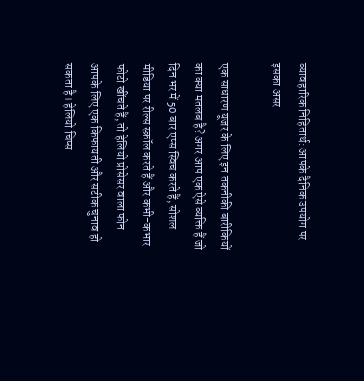व्यावहारिक निहितार्थ: आपके दैनिक उपयोग पर इसका असर

एक साधारण यूजर के लिए इन तकनीकी बारीकियों का क्या मतलब है? अगर आप एक ऐसे व्यक्ति हैं जो दिन भर में 50 बार एप्स स्विच करते हैं, सोशल मीडिया पर रील्स स्क्रॉल करते हैं और कभी-कभार फोटो खींचते हैं, तो हेलियो प्रोसेसर वाला फोन आपके लिए एक किफायती और सटीक चुनाव हो सकता है। हेलियो चिप्स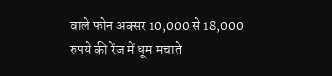वाले फोन अक्सर 10,000 से 18,000 रुपये की रेंज में धूम मचाते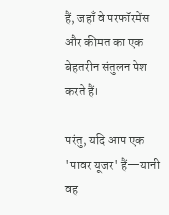हैं, जहाँ वे परफॉरमेंस और कीमत का एक बेहतरीन संतुलन पेश करते हैं।

परंतु, यदि आप एक 'पावर यूजर' हैं—यानी वह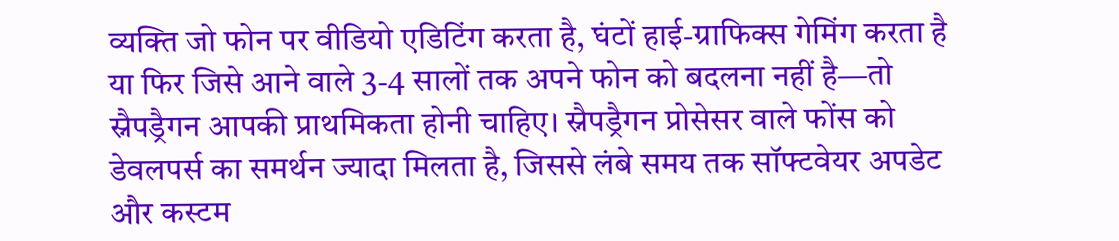व्यक्ति जो फोन पर वीडियो एडिटिंग करता है, घंटों हाई-ग्राफिक्स गेमिंग करता है या फिर जिसे आने वाले 3-4 सालों तक अपने फोन को बदलना नहीं है—तो स्नैपड्रैगन आपकी प्राथमिकता होनी चाहिए। स्नैपड्रैगन प्रोसेसर वाले फोंस को डेवलपर्स का समर्थन ज्यादा मिलता है, जिससे लंबे समय तक सॉफ्टवेयर अपडेट और कस्टम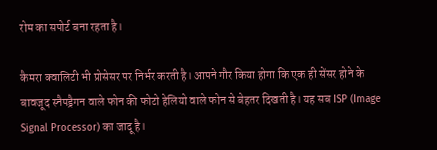रोम का सपोर्ट बना रहता है।

कैमरा क्वालिटी भी प्रोसेसर पर निर्भर करती है। आपने गौर किया होगा कि एक ही सेंसर होने के बावजूद स्नैपड्रैगन वाले फोन की फोटो हेलियो वाले फोन से बेहतर दिखती है। यह सब ISP (Image Signal Processor) का जादू है।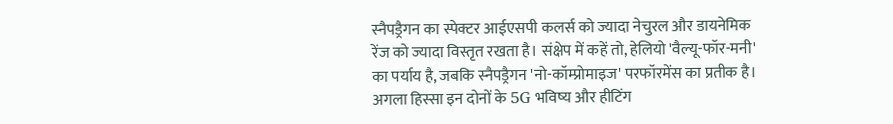स्नैपड्रैगन का स्पेक्टर आईएसपी कलर्स को ज्यादा नेचुरल और डायनेमिक रेंज को ज्यादा विस्तृत रखता है। संक्षेप में कहें तो, हेलियो 'वैल्यू-फॉर-मनी' का पर्याय है, जबकि स्नैपड्रैगन 'नो-कॉम्प्रोमाइज' परफॉरमेंस का प्रतीक है। अगला हिस्सा इन दोनों के 5G भविष्य और हीटिंग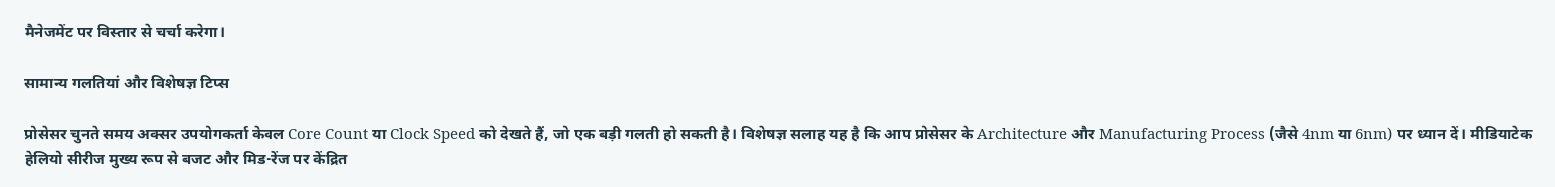मैनेजमेंट पर विस्तार से चर्चा करेगा।

सामान्य गलतियां और विशेषज्ञ टिप्स

प्रोसेसर चुनते समय अक्सर उपयोगकर्ता केवल Core Count या Clock Speed को देखते हैं, जो एक बड़ी गलती हो सकती है। विशेषज्ञ सलाह यह है कि आप प्रोसेसर के Architecture और Manufacturing Process (जैसे 4nm या 6nm) पर ध्यान दें। मीडियाटेक हेलियो सीरीज मुख्य रूप से बजट और मिड-रेंज पर केंद्रित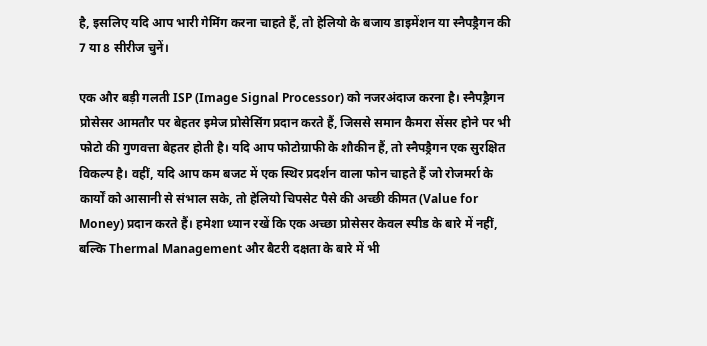है, इसलिए यदि आप भारी गेमिंग करना चाहते हैं, तो हेलियो के बजाय डाइमेंशन या स्नैपड्रैगन की 7 या 8 सीरीज चुनें।

एक और बड़ी गलती ISP (Image Signal Processor) को नजरअंदाज करना है। स्नैपड्रैगन प्रोसेसर आमतौर पर बेहतर इमेज प्रोसेसिंग प्रदान करते हैं, जिससे समान कैमरा सेंसर होने पर भी फोटो की गुणवत्ता बेहतर होती है। यदि आप फोटोग्राफी के शौकीन हैं, तो स्नैपड्रैगन एक सुरक्षित विकल्प है। वहीं, यदि आप कम बजट में एक स्थिर प्रदर्शन वाला फोन चाहते हैं जो रोजमर्रा के कार्यों को आसानी से संभाल सके, तो हेलियो चिपसेट पैसे की अच्छी कीमत (Value for Money) प्रदान करते हैं। हमेशा ध्यान रखें कि एक अच्छा प्रोसेसर केवल स्पीड के बारे में नहीं, बल्कि Thermal Management और बैटरी दक्षता के बारे में भी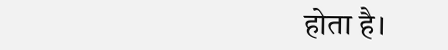होता है।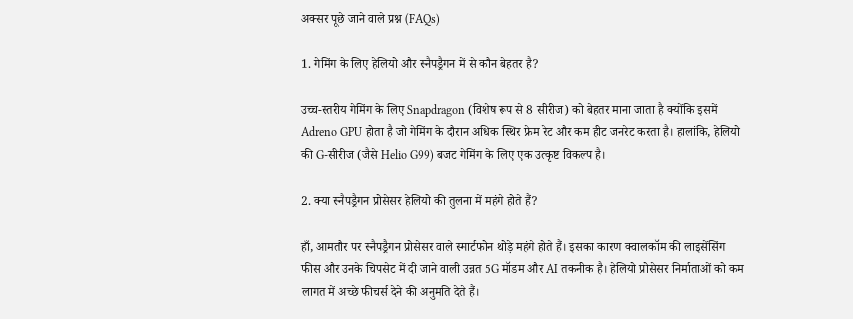अक्सर पूछे जाने वाले प्रश्न (FAQs)

1. गेमिंग के लिए हेलियो और स्नैपड्रैगन में से कौन बेहतर है?

उच्च-स्तरीय गेमिंग के लिए Snapdragon (विशेष रूप से 8 सीरीज) को बेहतर माना जाता है क्योंकि इसमें Adreno GPU होता है जो गेमिंग के दौरान अधिक स्थिर फ्रेम रेट और कम हीट जनरेट करता है। हालांकि, हेलियो की G-सीरीज (जैसे Helio G99) बजट गेमिंग के लिए एक उत्कृष्ट विकल्प है।

2. क्या स्नैपड्रैगन प्रोसेसर हेलियो की तुलना में महंगे होते हैं?

हाँ, आमतौर पर स्नैपड्रैगन प्रोसेसर वाले स्मार्टफोन थोड़े महंगे होते हैं। इसका कारण क्वालकॉम की लाइसेंसिंग फीस और उनके चिपसेट में दी जाने वाली उन्नत 5G मॉडम और AI तकनीक है। हेलियो प्रोसेसर निर्माताओं को कम लागत में अच्छे फीचर्स देने की अनुमति देते हैं।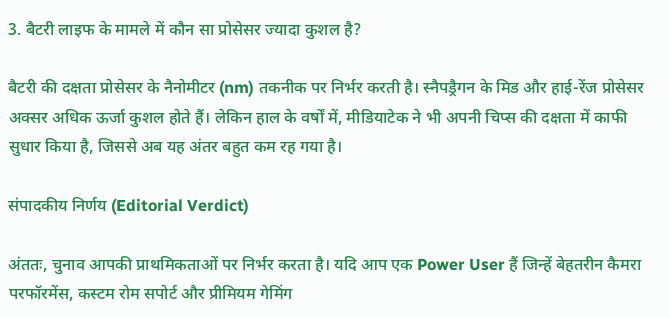3. बैटरी लाइफ के मामले में कौन सा प्रोसेसर ज्यादा कुशल है?

बैटरी की दक्षता प्रोसेसर के नैनोमीटर (nm) तकनीक पर निर्भर करती है। स्नैपड्रैगन के मिड और हाई-रेंज प्रोसेसर अक्सर अधिक ऊर्जा कुशल होते हैं। लेकिन हाल के वर्षों में, मीडियाटेक ने भी अपनी चिप्स की दक्षता में काफी सुधार किया है, जिससे अब यह अंतर बहुत कम रह गया है।

संपादकीय निर्णय (Editorial Verdict)

अंततः, चुनाव आपकी प्राथमिकताओं पर निर्भर करता है। यदि आप एक Power User हैं जिन्हें बेहतरीन कैमरा परफॉरमेंस, कस्टम रोम सपोर्ट और प्रीमियम गेमिंग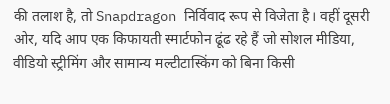की तलाश है, तो Snapdragon निर्विवाद रूप से विजेता है। वहीं दूसरी ओर, यदि आप एक किफायती स्मार्टफोन ढूंढ रहे हैं जो सोशल मीडिया, वीडियो स्ट्रीमिंग और सामान्य मल्टीटास्किंग को बिना किसी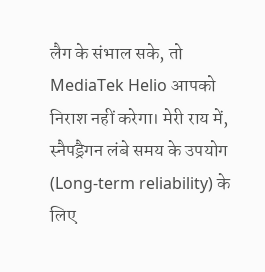लैग के संभाल सके, तो MediaTek Helio आपको निराश नहीं करेगा। मेरी राय में, स्नैपड्रैगन लंबे समय के उपयोग (Long-term reliability) के लिए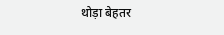थोड़ा बेहतर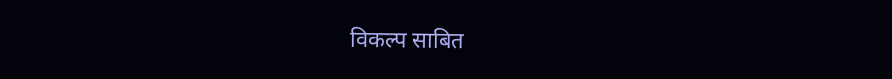विकल्प साबित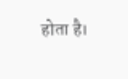होता है।